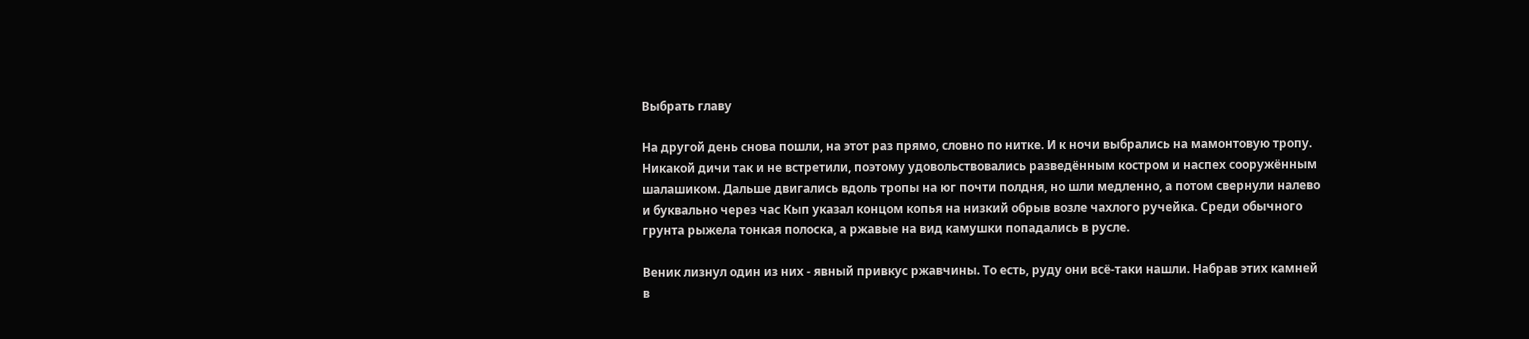Выбрать главу

На другой день снова пошли, на этот раз прямо, словно по нитке. И к ночи выбрались на мамонтовую тропу. Никакой дичи так и не встретили, поэтому удовольствовались разведённым костром и наспех сооружённым шалашиком. Дальше двигались вдоль тропы на юг почти полдня, но шли медленно, а потом свернули налево и буквально через час Кып указал концом копья на низкий обрыв возле чахлого ручейка. Среди обычного грунта рыжела тонкая полоска, а ржавые на вид камушки попадались в русле.

Веник лизнул один из них - явный привкус ржавчины. То есть, руду они всё-таки нашли. Набрав этих камней в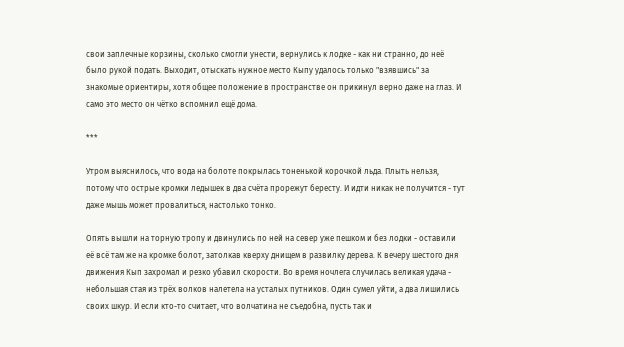свои заплечные корзины, сколько смогли унести, вернулись к лодке - как ни странно, до неё было рукой подать. Выходит, отыскать нужное место Кыпу удалось только "взявшись" за знакомые ориентиры, хотя общее положение в пространстве он прикинул верно даже на глаз. И само это место он чётко вспомнил ещё дома.

***

Утром выяснилось, что вода на болоте покрылась тоненькой корочкой льда. Плыть нельзя, потому что острые кромки ледышек в два счёта прорежут бересту. И идти никак не получится - тут даже мышь может провалиться, настолько тонко.

Опять вышли на торную тропу и двинулись по ней на север уже пешком и без лодки - оставили её всё там же на кромке болот, затолкав кверху днищем в развилку дерева. К вечеру шестого дня движения Кып захромал и резко убавил скорости. Во время ночлега случилась великая удача - небольшая стая из трёх волков налетела на усталых путников. Один сумел уйти, а два лишились своих шкур. И если кто-то считает, что волчатина не съедобна, пусть так и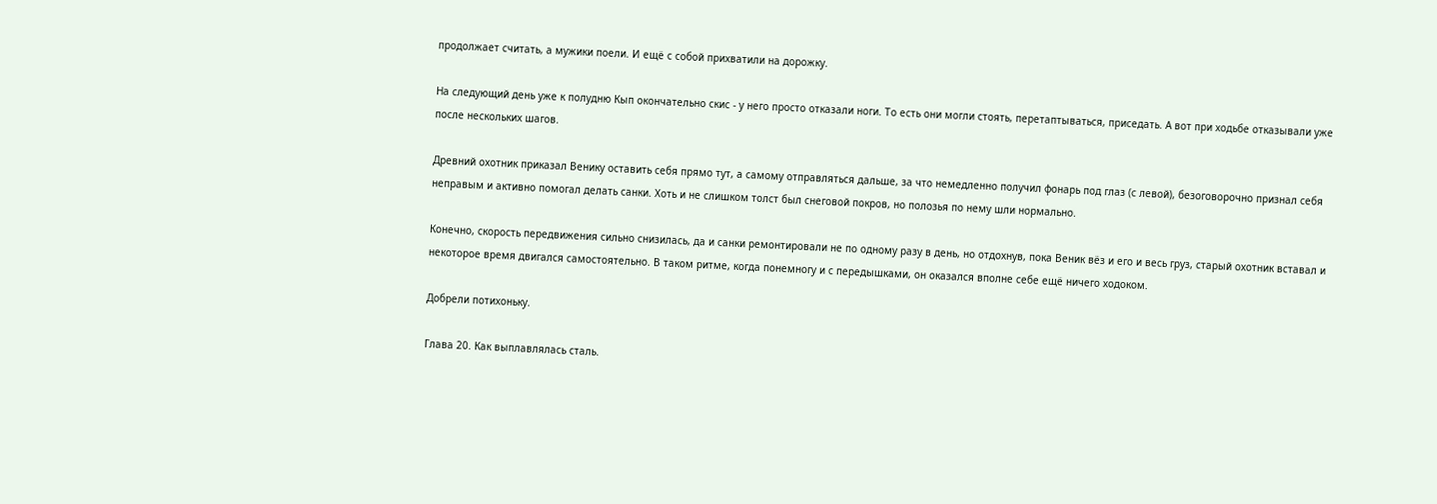продолжает считать, а мужики поели. И ещё с собой прихватили на дорожку.

На следующий день уже к полудню Кып окончательно скис - у него просто отказали ноги. То есть они могли стоять, перетаптываться, приседать. А вот при ходьбе отказывали уже после нескольких шагов.

Древний охотник приказал Венику оставить себя прямо тут, а самому отправляться дальше, за что немедленно получил фонарь под глаз (с левой), безоговорочно признал себя неправым и активно помогал делать санки. Хоть и не слишком толст был снеговой покров, но полозья по нему шли нормально.

Конечно, скорость передвижения сильно снизилась, да и санки ремонтировали не по одному разу в день, но отдохнув, пока Веник вёз и его и весь груз, старый охотник вставал и некоторое время двигался самостоятельно. В таком ритме, когда понемногу и с передышками, он оказался вполне себе ещё ничего ходоком.

Добрели потихоньку.

Глава 20. Как выплавлялась сталь.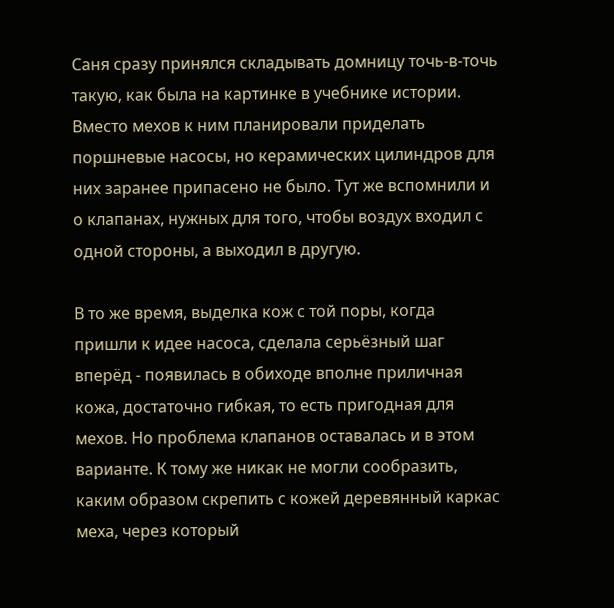Саня сразу принялся складывать домницу точь-в-точь такую, как была на картинке в учебнике истории. Вместо мехов к ним планировали приделать поршневые насосы, но керамических цилиндров для них заранее припасено не было. Тут же вспомнили и о клапанах, нужных для того, чтобы воздух входил с одной стороны, а выходил в другую.

В то же время, выделка кож с той поры, когда пришли к идее насоса, сделала серьёзный шаг вперёд - появилась в обиходе вполне приличная кожа, достаточно гибкая, то есть пригодная для мехов. Но проблема клапанов оставалась и в этом варианте. К тому же никак не могли сообразить, каким образом скрепить с кожей деревянный каркас меха, через который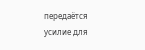передаётся усилие для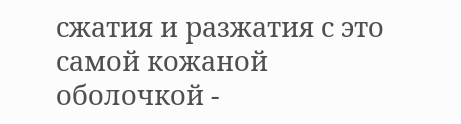сжатия и разжатия с это самой кожаной оболочкой -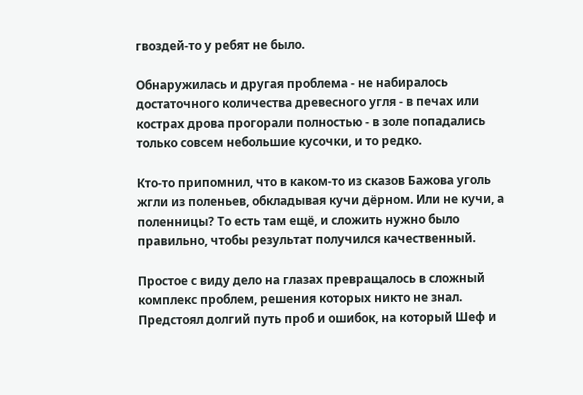гвоздей-то у ребят не было.

Обнаружилась и другая проблема - не набиралось достаточного количества древесного угля - в печах или кострах дрова прогорали полностью - в золе попадались только совсем небольшие кусочки, и то редко.

Кто-то припомнил, что в каком-то из сказов Бажова уголь жгли из поленьев, обкладывая кучи дёрном. Или не кучи, а поленницы? То есть там ещё, и сложить нужно было правильно, чтобы результат получился качественный.

Простое с виду дело на глазах превращалось в сложный комплекс проблем, решения которых никто не знал. Предстоял долгий путь проб и ошибок, на который Шеф и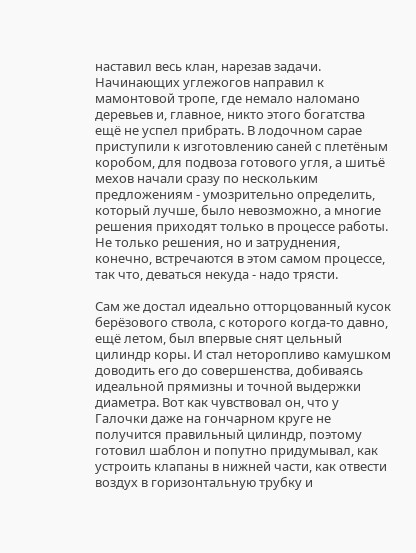наставил весь клан, нарезав задачи. Начинающих углежогов направил к мамонтовой тропе, где немало наломано деревьев и, главное, никто этого богатства ещё не успел прибрать. В лодочном сарае приступили к изготовлению саней с плетёным коробом, для подвоза готового угля, а шитьё мехов начали сразу по нескольким предложениям - умозрительно определить, который лучше, было невозможно, а многие решения приходят только в процессе работы. Не только решения, но и затруднения, конечно, встречаются в этом самом процессе, так что, деваться некуда - надо трясти.

Сам же достал идеально отторцованный кусок берёзового ствола, с которого когда-то давно, ещё летом, был впервые снят цельный цилиндр коры. И стал неторопливо камушком доводить его до совершенства, добиваясь идеальной прямизны и точной выдержки диаметра. Вот как чувствовал он, что у Галочки даже на гончарном круге не получится правильный цилиндр, поэтому готовил шаблон и попутно придумывал, как устроить клапаны в нижней части, как отвести воздух в горизонтальную трубку и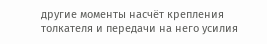другие моменты насчёт крепления толкателя и передачи на него усилия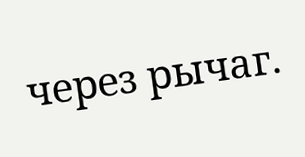через рычаг.